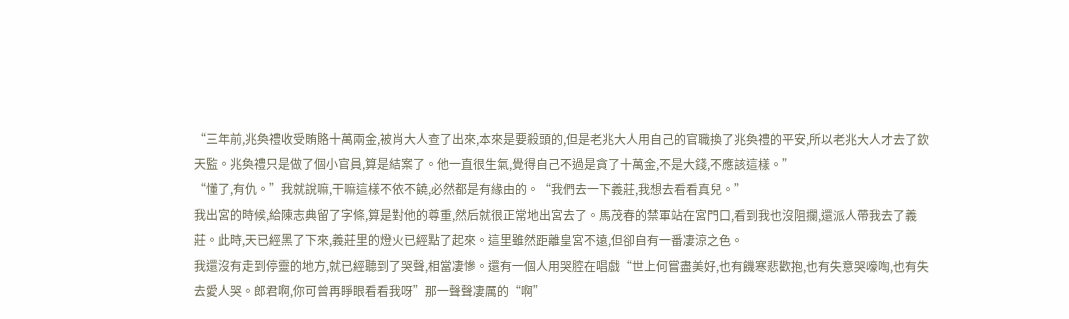“三年前,兆奐禮收受賄賂十萬兩金,被肖大人查了出來,本來是要殺頭的,但是老兆大人用自己的官職換了兆奐禮的平安,所以老兆大人才去了欽天監。兆奐禮只是做了個小官員,算是結案了。他一直很生氣,覺得自己不過是貪了十萬金,不是大錢,不應該這樣。”
“懂了,有仇。”我就說嘛,干嘛這樣不依不饒,必然都是有緣由的。“我們去一下義莊,我想去看看真兒。”
我出宮的時候,給陳志典留了字條,算是對他的尊重,然后就很正常地出宮去了。馬茂春的禁軍站在宮門口,看到我也沒阻攔,還派人帶我去了義莊。此時,天已經黑了下來,義莊里的燈火已經點了起來。這里雖然距離皇宮不遠,但卻自有一番凄涼之色。
我還沒有走到停靈的地方,就已經聽到了哭聲,相當凄慘。還有一個人用哭腔在唱戲“世上何嘗盡美好,也有饑寒悲歡抱,也有失意哭嚎啕,也有失去愛人哭。郎君啊,你可曾再睜眼看看我呀”那一聲聲凄厲的“啊”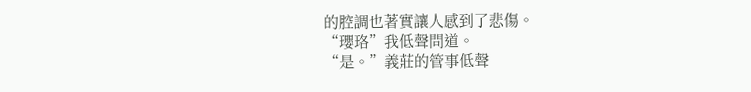的腔調也著實讓人感到了悲傷。
“瓔珞”我低聲問道。
“是。”義莊的管事低聲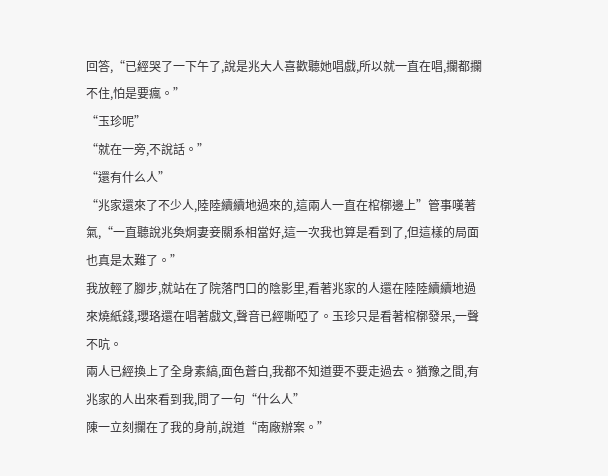回答,“已經哭了一下午了,說是兆大人喜歡聽她唱戲,所以就一直在唱,攔都攔不住,怕是要瘋。”
“玉珍呢”
“就在一旁,不說話。”
“還有什么人”
“兆家還來了不少人,陸陸續續地過來的,這兩人一直在棺槨邊上”管事嘆著氣,“一直聽說兆奐烔妻妾關系相當好,這一次我也算是看到了,但這樣的局面也真是太難了。”
我放輕了腳步,就站在了院落門口的陰影里,看著兆家的人還在陸陸續續地過來燒紙錢,瓔珞還在唱著戲文,聲音已經嘶啞了。玉珍只是看著棺槨發呆,一聲不吭。
兩人已經換上了全身素縞,面色蒼白,我都不知道要不要走過去。猶豫之間,有兆家的人出來看到我,問了一句“什么人”
陳一立刻攔在了我的身前,說道“南廠辦案。”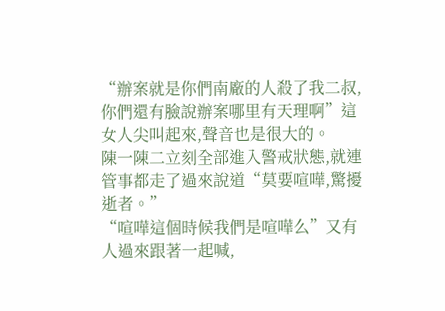“辦案就是你們南廠的人殺了我二叔,你們還有臉說辦案哪里有天理啊”這女人尖叫起來,聲音也是很大的。
陳一陳二立刻全部進入警戒狀態,就連管事都走了過來說道“莫要喧嘩,驚擾逝者。”
“喧嘩這個時候我們是喧嘩么”又有人過來跟著一起喊,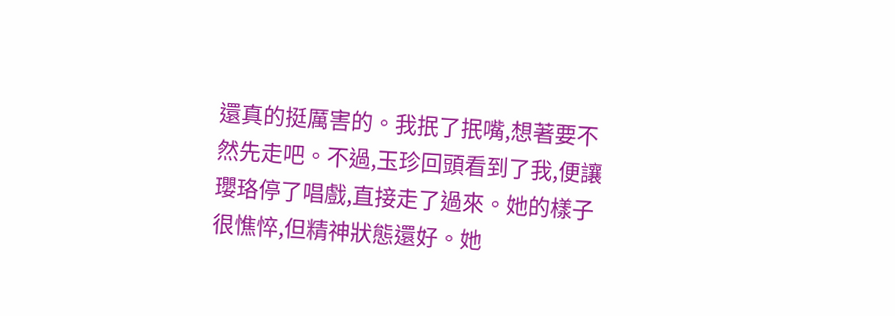還真的挺厲害的。我抿了抿嘴,想著要不然先走吧。不過,玉珍回頭看到了我,便讓瓔珞停了唱戲,直接走了過來。她的樣子很憔悴,但精神狀態還好。她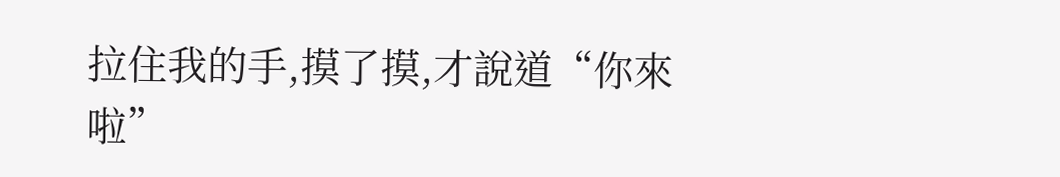拉住我的手,摸了摸,才說道“你來啦”